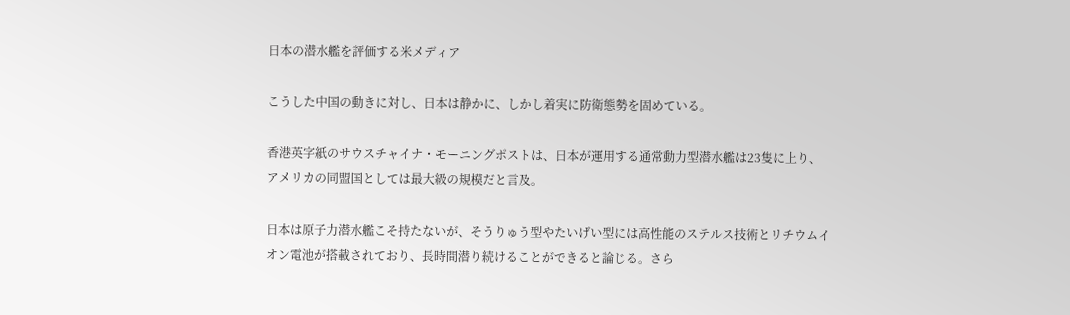日本の潜水艦を評価する米メディア

こうした中国の動きに対し、日本は静かに、しかし着実に防衛態勢を固めている。

香港英字紙のサウスチャイナ・モーニングポストは、日本が運用する通常動力型潜水艦は23隻に上り、アメリカの同盟国としては最大級の規模だと言及。

日本は原子力潜水艦こそ持たないが、そうりゅう型やたいげい型には高性能のステルス技術とリチウムイオン電池が搭載されており、長時間潜り続けることができると論じる。さら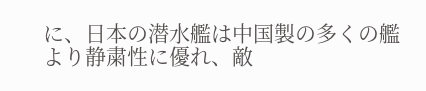に、日本の潜水艦は中国製の多くの艦より静粛性に優れ、敵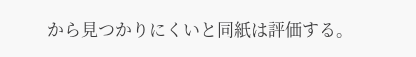から見つかりにくいと同紙は評価する。